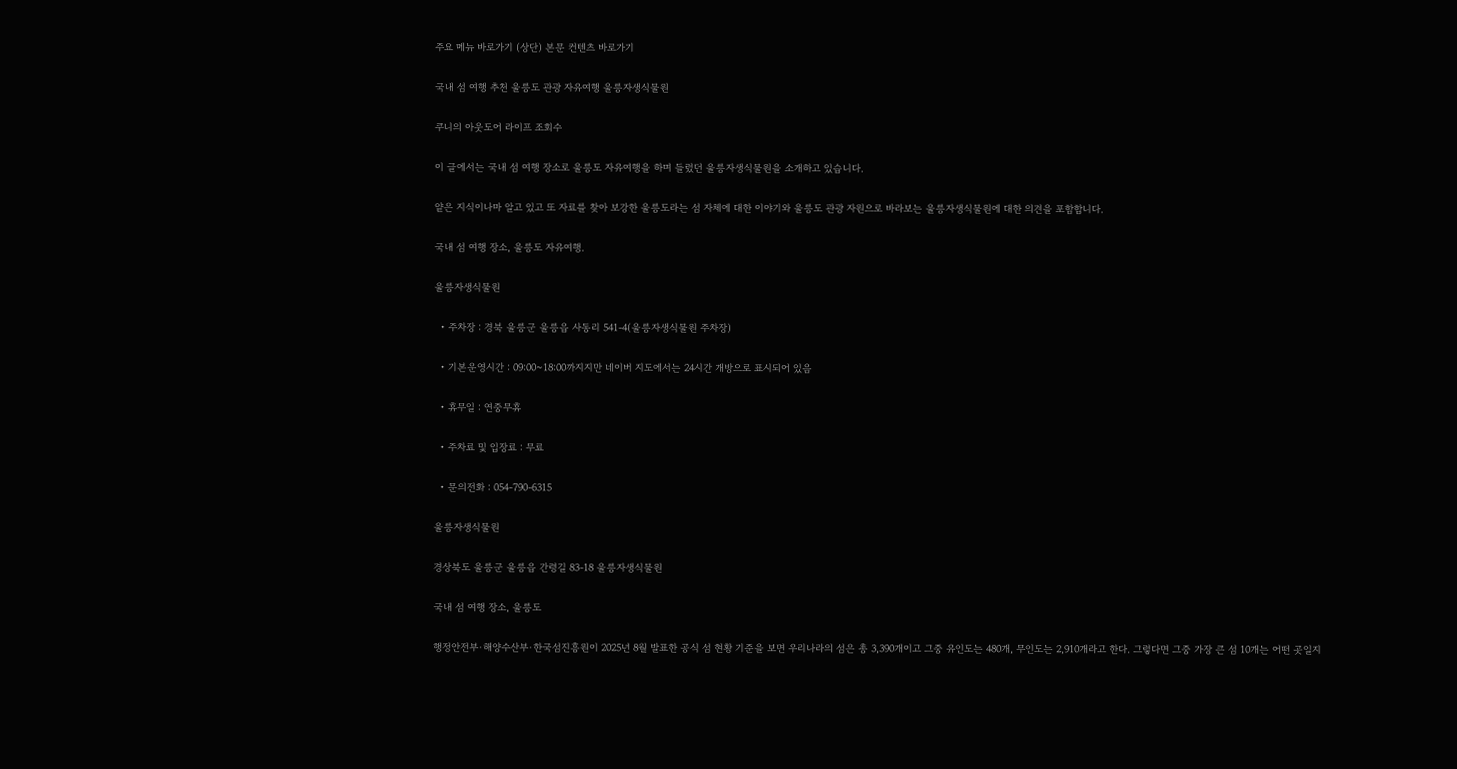주요 메뉴 바로가기 (상단) 본문 컨텐츠 바로가기

국내 섬 여행 추천 울릉도 관광 자유여행 울릉자생식물원

쿠니의 아웃도어 라이프 조회수

이 글에서는 국내 섬 여행 장소로 울릉도 자유여행을 하며 들렀던 울릉자생식물원을 소개하고 있습니다.

얕은 지식이나마 알고 있고 또 자료를 찾아 보강한 울릉도라는 섬 자체에 대한 이야기와 울릉도 관광 자원으로 바라보는 울릉자생식물원에 대한 의견을 포함합니다.

국내 섬 여행 장소, 울릉도 자유여행.

울릉자생식물원

  • 주차장 : 경북 울릉군 울릉읍 사동리 541-4(울릉자생식물원 주차장)

  • 기본운영시간 : 09:00~18:00까지지만 네이버 지도에서는 24시간 개방으로 표시되어 있음

  • 휴무일 : 연중무휴

  • 주차료 및 입장료 : 무료

  • 문의전화 : 054-790-6315

울릉자생식물원

경상북도 울릉군 울릉읍 간령길 83-18 울릉자생식물원

국내 섬 여행 장소, 울릉도

행정안전부·해양수산부·한국섬진흥원이 2025년 8월 발표한 공식 섬 현황 기준을 보면 우리나라의 섬은 총 3,390개이고 그중 유인도는 480개, 무인도는 2,910개라고 한다. 그렇다면 그중 가장 큰 섬 10개는 어떤 곳일지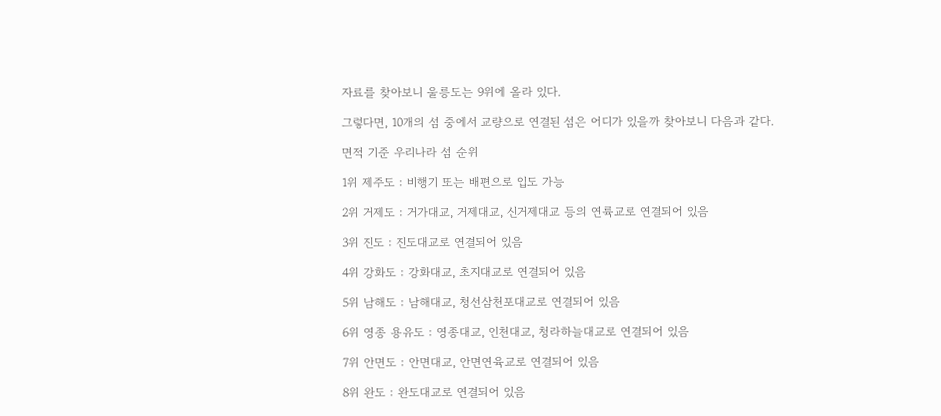자료를 찾아보니 울릉도는 9위에 올라 있다.

그렇다면, 10개의 섬 중에서 교량으로 연결된 섬은 어디가 있을까 찾아보니 다음과 같다.

면적 기준 우리나라 섬 순위

1위 제주도 : 비행기 또는 배편으로 입도 가능

2위 거제도 : 거가대교, 거제대교, 신거제대교 등의 연륙교로 연결되어 있음

3위 진도 : 진도대교로 연결되어 있음

4위 강화도 : 강화대교, 초지대교로 연결되어 있음

5위 남해도 : 남해대교, 청선삼천포대교로 연결되어 있음

6위 영종 용유도 : 영종대교, 인천대교, 청라하늘대교로 연결되어 있음

7위 안면도 : 안면대교, 안면연육교로 연결되어 있음

8위 완도 : 완도대교로 연결되어 있음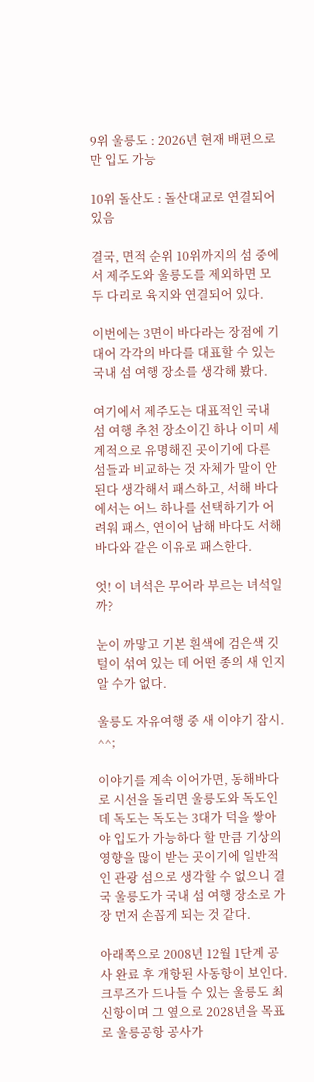9위 울릉도 : 2026년 현재 배편으로만 입도 가능

10위 돌산도 : 돌산대교로 연결되어 있음

결국, 면적 순위 10위까지의 섬 중에서 제주도와 울릉도를 제외하면 모두 다리로 육지와 연결되어 있다.

이번에는 3면이 바다라는 장점에 기대어 각각의 바다를 대표할 수 있는 국내 섬 여행 장소를 생각해 봤다.

여기에서 제주도는 대표적인 국내 섬 여행 추천 장소이긴 하나 이미 세계적으로 유명해진 곳이기에 다른 섬들과 비교하는 것 자체가 말이 안 된다 생각해서 패스하고, 서해 바다에서는 어느 하나를 선택하기가 어려워 패스, 연이어 남해 바다도 서해바다와 같은 이유로 패스한다.

엇! 이 녀석은 무어라 부르는 녀석일까?

눈이 까맣고 기본 흰색에 검은색 깃털이 섞여 있는 데 어떤 종의 새 인지 알 수가 없다.

울릉도 자유여행 중 새 이야기 잠시. ^^;

이야기를 계속 이어가면, 동해바다로 시선을 돌리면 울릉도와 독도인데 독도는 독도는 3대가 덕을 쌓아야 입도가 가능하다 할 만큼 기상의 영향을 많이 받는 곳이기에 일반적인 관광 섬으로 생각할 수 없으니 결국 울릉도가 국내 섬 여행 장소로 가장 먼저 손꼽게 되는 것 같다.

아래쪽으로 2008년 12월 1단계 공사 완료 후 개항된 사동항이 보인다. 크루즈가 드나들 수 있는 울릉도 최신항이며 그 옆으로 2028년을 목표로 울릉공항 공사가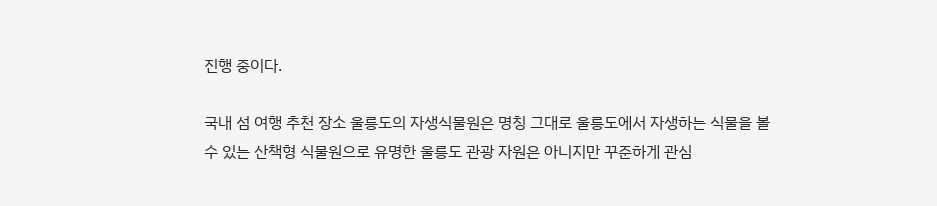진행 중이다.

국내 섬 여행 추천 장소 울릉도의 자생식물원은 명칭 그대로 울릉도에서 자생하는 식물을 볼 수 있는 산책형 식물원으로 유명한 울릉도 관광 자원은 아니지만 꾸준하게 관심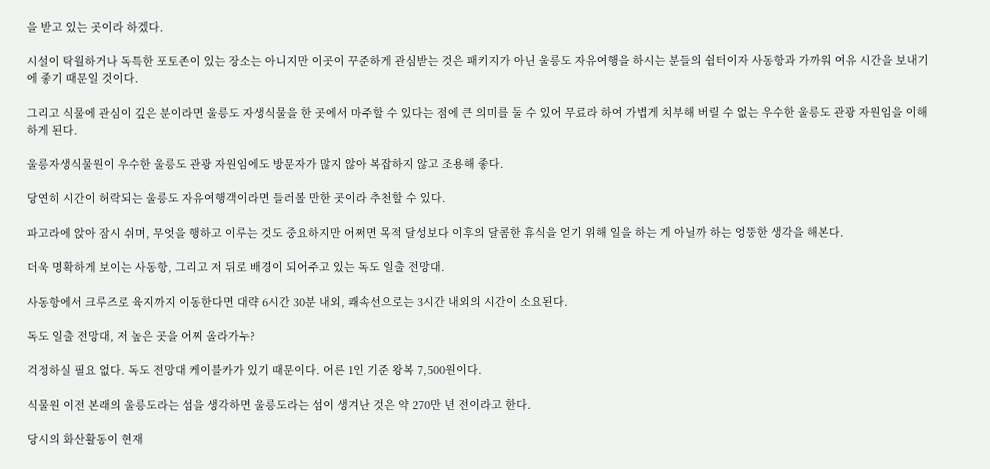을 받고 있는 곳이라 하겠다.

시설이 탁월하거나 독특한 포토존이 있는 장소는 아니지만 이곳이 꾸준하게 관심받는 것은 패키지가 아닌 울릉도 자유여행을 하시는 분들의 쉼터이자 사동항과 가까워 여유 시간을 보내기에 좋기 때문일 것이다.

그리고 식물에 관심이 깊은 분이라면 울릉도 자생식물을 한 곳에서 마주할 수 있다는 점에 큰 의미를 둘 수 있어 무료라 하여 가볍게 치부해 버릴 수 없는 우수한 울릉도 관광 자원임을 이해하게 된다.

울릉자생식물원이 우수한 울릉도 관광 자원임에도 방문자가 많지 않아 복잡하지 않고 조용해 좋다.

당연히 시간이 허락되는 울릉도 자유여행객이라면 들러볼 만한 곳이라 추천할 수 있다.

파고라에 앉아 잠시 쉬며, 무엇을 행하고 이루는 것도 중요하지만 어쩌면 목적 달성보다 이후의 달콤한 휴식을 얻기 위해 일을 하는 게 아닐까 하는 엉뚱한 생각을 해본다.

더욱 명확하게 보이는 사동항, 그리고 저 뒤로 배경이 되어주고 있는 독도 일출 전망대.

사동항에서 크루즈로 육지까지 이동한다면 대략 6시간 30분 내외, 쾌속선으로는 3시간 내외의 시간이 소요된다.

독도 일출 전망대, 저 높은 곳을 어찌 올라가누?

걱정하실 필요 없다. 독도 전망대 케이블카가 있기 때문이다. 어른 1인 기준 왕복 7,500원이다.

식물원 이전 본래의 울릉도라는 섬을 생각하면 울릉도라는 섬이 생겨난 것은 약 270만 년 전이라고 한다.

당시의 화산활동이 현재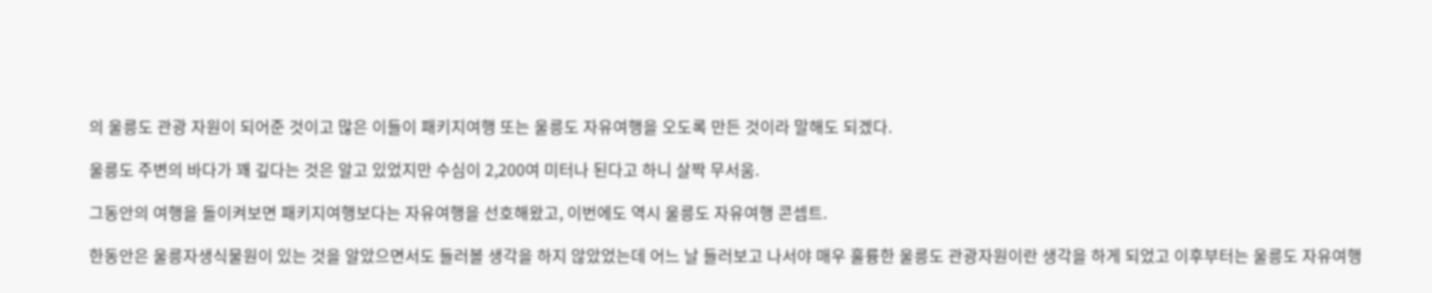의 울릉도 관광 자원이 되어준 것이고 많은 이들이 패키지여행 또는 울릉도 자유여행을 오도록 만든 것이라 말해도 되겠다.

울릉도 주변의 바다가 꽤 깊다는 것은 알고 있었지만 수심이 2,200여 미터나 된다고 하니 살짝 무서움.

그동안의 여행을 돌이켜보면 패키지여행보다는 자유여행을 선호해왔고, 이번에도 역시 울릉도 자유여행 콘셉트.

한동안은 울릉자생식물원이 있는 것을 알았으면서도 들러볼 생각을 하지 않았었는데 어느 날 들러보고 나서야 매우 훌륭한 울릉도 관광자원이란 생각을 하게 되었고 이후부터는 울릉도 자유여행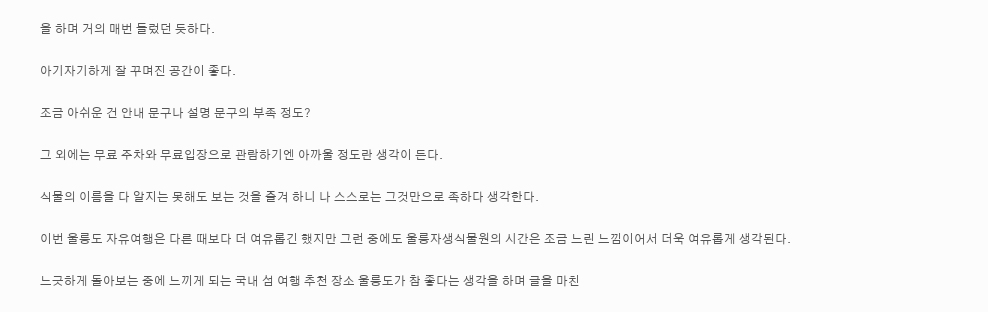을 하며 거의 매번 들렀던 듯하다.

아기자기하게 잘 꾸며진 공간이 좋다.

조금 아쉬운 건 안내 문구나 설명 문구의 부족 정도?

그 외에는 무료 주차와 무료입장으로 관람하기엔 아까울 정도란 생각이 든다.

식물의 이름을 다 알지는 못해도 보는 것을 즐겨 하니 나 스스로는 그것만으로 족하다 생각한다.

이번 울릉도 자유여행은 다른 때보다 더 여유롭긴 했지만 그런 중에도 울릉자생식물원의 시간은 조금 느린 느낌이어서 더욱 여유롭게 생각된다.

느긋하게 돌아보는 중에 느끼게 되는 국내 섬 여행 추천 장소 울릉도가 참 좋다는 생각을 하며 글을 마친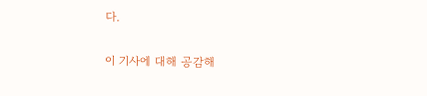다.

이 기사에 대해 공감해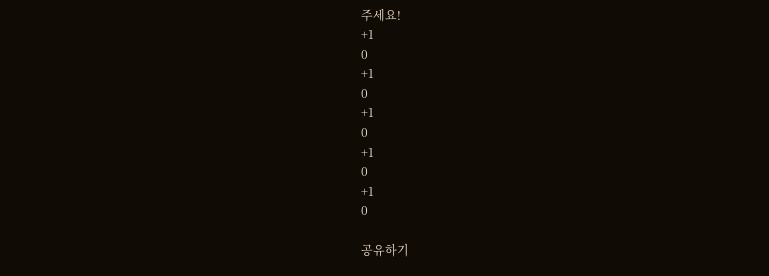주세요!
+1
0
+1
0
+1
0
+1
0
+1
0

공유하기